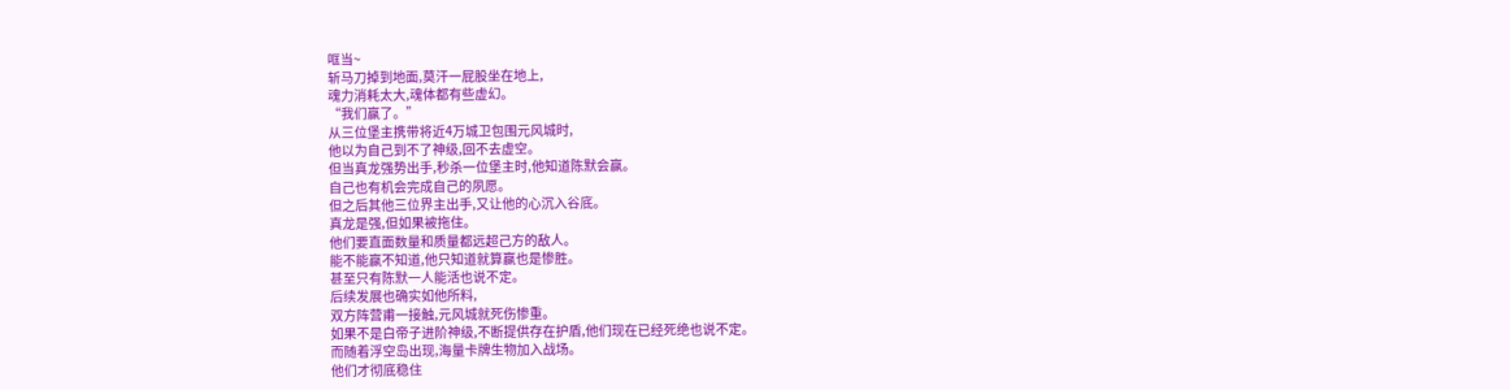哐当~
斩马刀掉到地面,莫汗一屁股坐在地上,
魂力消耗太大,魂体都有些虚幻。
“我们赢了。”
从三位堡主携带将近4万城卫包围元风城时,
他以为自己到不了神级,回不去虚空。
但当真龙强势出手,秒杀一位堡主时,他知道陈默会赢。
自己也有机会完成自己的夙愿。
但之后其他三位界主出手,又让他的心沉入谷底。
真龙是强,但如果被拖住。
他们要直面数量和质量都远超己方的敌人。
能不能赢不知道,他只知道就算赢也是惨胜。
甚至只有陈默一人能活也说不定。
后续发展也确实如他所料,
双方阵营甫一接触,元风城就死伤惨重。
如果不是白帝子进阶神级,不断提供存在护盾,他们现在已经死绝也说不定。
而随着浮空岛出现,海量卡牌生物加入战场。
他们才彻底稳住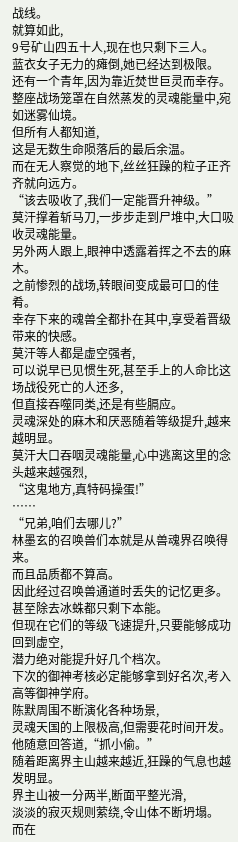战线。
就算如此,
9号矿山四五十人,现在也只剩下三人。
蓝衣女子无力的瘫倒,她已经达到极限。
还有一个青年,因为靠近焚世巨灵而幸存。
整座战场笼罩在自然蒸发的灵魂能量中,宛如迷雾仙境。
但所有人都知道,
这是无数生命陨落后的最后余温。
而在无人察觉的地下,丝丝狂躁的粒子正齐齐就向远方。
“该去吸收了,我们一定能晋升神级。”
莫汗撑着斩马刀,一步步走到尸堆中,大口吸收灵魂能量。
另外两人跟上,眼神中透露着挥之不去的麻木。
之前惨烈的战场,转眼间变成最可口的佳肴。
幸存下来的魂兽全都扑在其中,享受着晋级带来的快感。
莫汗等人都是虚空强者,
可以说早已见惯生死,甚至手上的人命比这场战役死亡的人还多,
但直接吞噬同类,还是有些膈应。
灵魂深处的麻木和厌恶随着等级提升,越来越明显。
莫汗大口吞咽灵魂能量,心中逃离这里的念头越来越强烈,
“这鬼地方,真特码操蛋!”
……
“兄弟,咱们去哪儿?”
林墨玄的召唤兽们本就是从兽魂界召唤得来。
而且品质都不算高。
因此经过召唤兽通道时丢失的记忆更多。
甚至除去冰蛛都只剩下本能。
但现在它们的等级飞速提升,只要能够成功回到虚空,
潜力绝对能提升好几个档次。
下次的御神考核必定能够拿到好名次,考入高等御神学府。
陈默周围不断演化各种场景,
灵魂天国的上限极高,但需要花时间开发。
他随意回答道,“抓小偷。”
随着距离界主山越来越近,狂躁的气息也越发明显。
界主山被一分两半,断面平整光滑,
淡淡的寂灭规则萦绕,令山体不断坍塌。
而在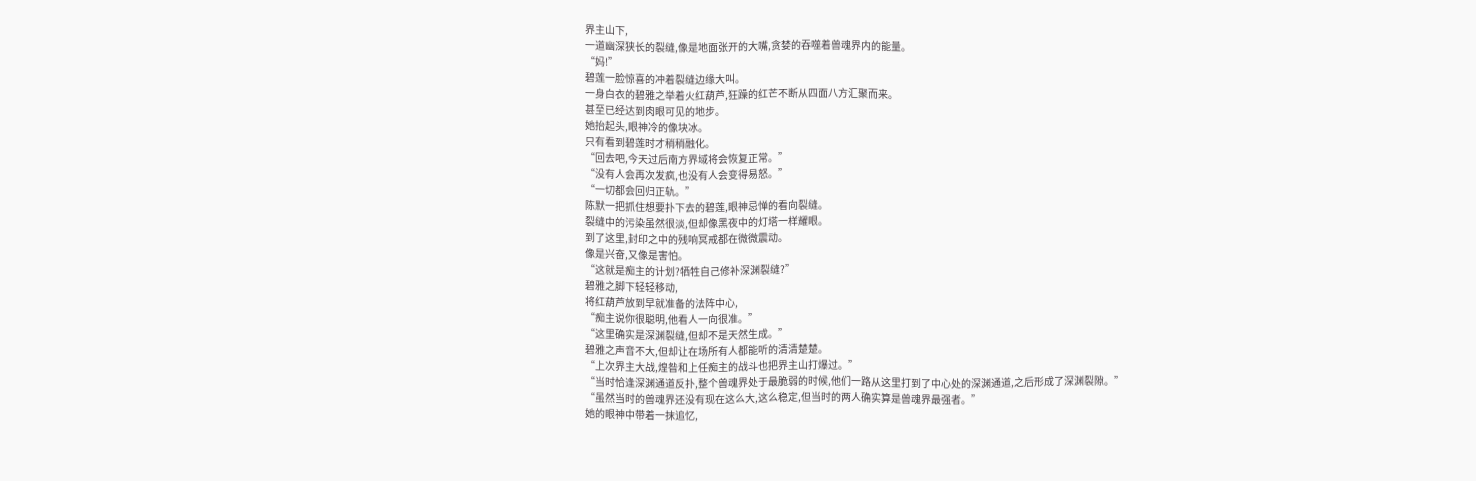界主山下,
一道幽深狭长的裂缝,像是地面张开的大嘴,贪婪的吞噬着兽魂界内的能量。
“妈!”
碧莲一脸惊喜的冲着裂缝边缘大叫。
一身白衣的碧雅之举着火红葫芦,狂躁的红芒不断从四面八方汇聚而来。
甚至已经达到肉眼可见的地步。
她抬起头,眼神冷的像块冰。
只有看到碧莲时才稍稍融化。
“回去吧,今天过后南方界域将会恢复正常。”
“没有人会再次发疯,也没有人会变得易怒。”
“一切都会回归正轨。”
陈默一把抓住想要扑下去的碧莲,眼神忌惮的看向裂缝。
裂缝中的污染虽然很淡,但却像黑夜中的灯塔一样耀眼。
到了这里,封印之中的残响冥戒都在微微震动。
像是兴奋,又像是害怕。
“这就是痴主的计划?牺牲自己修补深渊裂缝?”
碧雅之脚下轻轻移动,
将红葫芦放到早就准备的法阵中心,
“痴主说你很聪明,他看人一向很准。”
“这里确实是深渊裂缝,但却不是天然生成。”
碧雅之声音不大,但却让在场所有人都能听的清清楚楚。
“上次界主大战,煌昝和上任痴主的战斗也把界主山打爆过。”
“当时恰逢深渊通道反扑,整个兽魂界处于最脆弱的时候,他们一路从这里打到了中心处的深渊通道,之后形成了深渊裂隙。”
“虽然当时的兽魂界还没有现在这么大,这么稳定,但当时的两人确实算是兽魂界最强者。”
她的眼神中带着一抹追忆,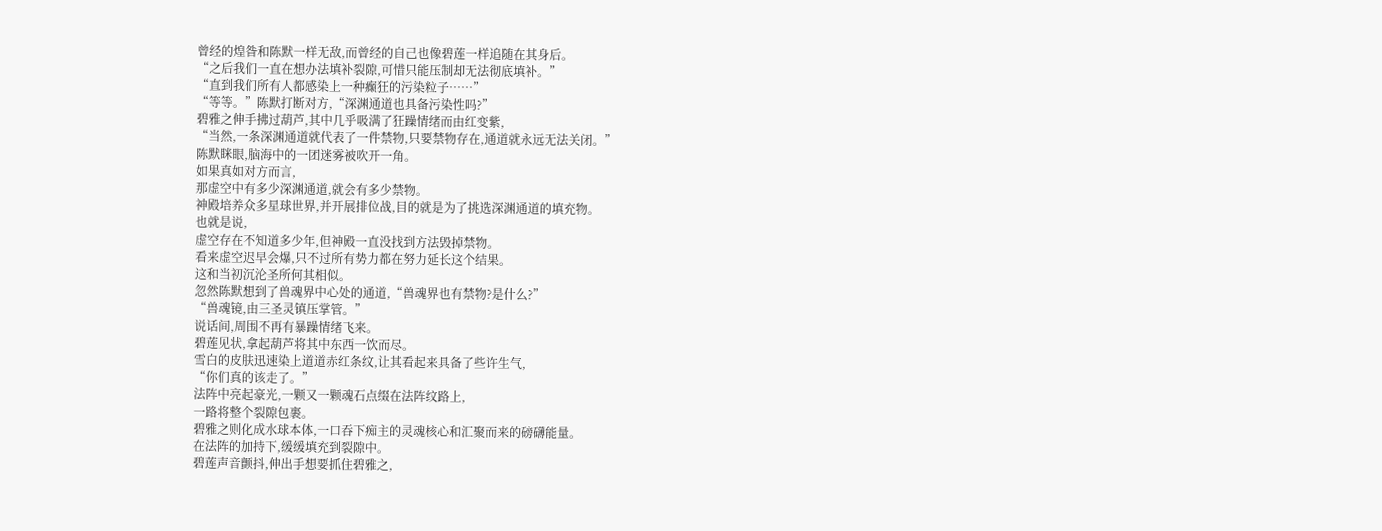曾经的煌昝和陈默一样无敌,而曾经的自己也像碧莲一样追随在其身后。
“之后我们一直在想办法填补裂隙,可惜只能压制却无法彻底填补。”
“直到我们所有人都感染上一种癫狂的污染粒子……”
“等等。”陈默打断对方,“深渊通道也具备污染性吗?”
碧雅之伸手拂过葫芦,其中几乎吸满了狂躁情绪而由红变紫,
“当然,一条深渊通道就代表了一件禁物,只要禁物存在,通道就永远无法关闭。”
陈默眯眼,脑海中的一团迷雾被吹开一角。
如果真如对方而言,
那虚空中有多少深渊通道,就会有多少禁物。
神殿培养众多星球世界,并开展排位战,目的就是为了挑选深渊通道的填充物。
也就是说,
虚空存在不知道多少年,但神殿一直没找到方法毁掉禁物。
看来虚空迟早会爆,只不过所有势力都在努力延长这个结果。
这和当初沉沦圣所何其相似。
忽然陈默想到了兽魂界中心处的通道,“兽魂界也有禁物?是什么?”
“兽魂镜,由三圣灵镇压掌管。”
说话间,周围不再有暴躁情绪飞来。
碧莲见状,拿起葫芦将其中东西一饮而尽。
雪白的皮肤迅速染上道道赤红条纹,让其看起来具备了些许生气,
“你们真的该走了。”
法阵中亮起豪光,一颗又一颗魂石点缀在法阵纹路上,
一路将整个裂隙包裹。
碧雅之则化成水球本体,一口吞下痴主的灵魂核心和汇聚而来的磅礴能量。
在法阵的加持下,缓缓填充到裂隙中。
碧莲声音颤抖,伸出手想要抓住碧雅之,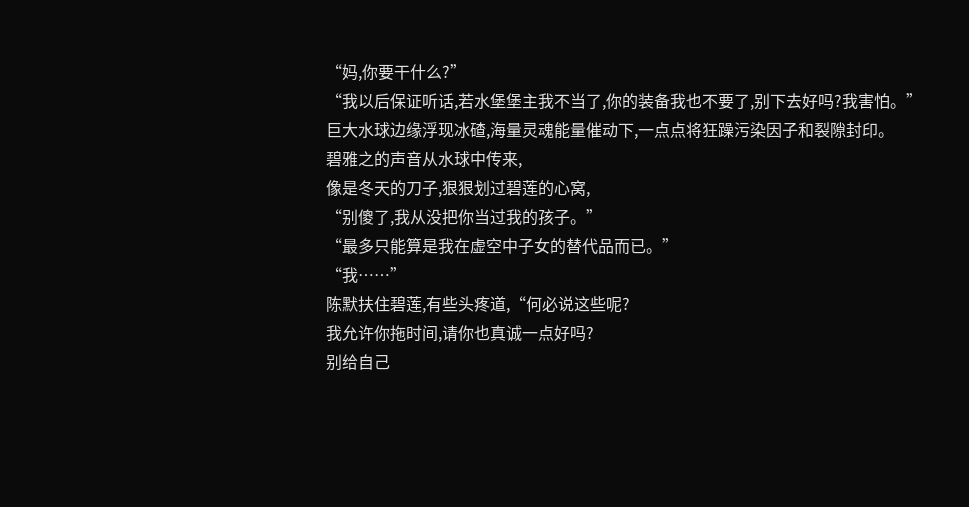“妈,你要干什么?”
“我以后保证听话,若水堡堡主我不当了,你的装备我也不要了,别下去好吗?我害怕。”
巨大水球边缘浮现冰碴,海量灵魂能量催动下,一点点将狂躁污染因子和裂隙封印。
碧雅之的声音从水球中传来,
像是冬天的刀子,狠狠划过碧莲的心窝,
“别傻了,我从没把你当过我的孩子。”
“最多只能算是我在虚空中子女的替代品而已。”
“我……”
陈默扶住碧莲,有些头疼道,“何必说这些呢?
我允许你拖时间,请你也真诚一点好吗?
别给自己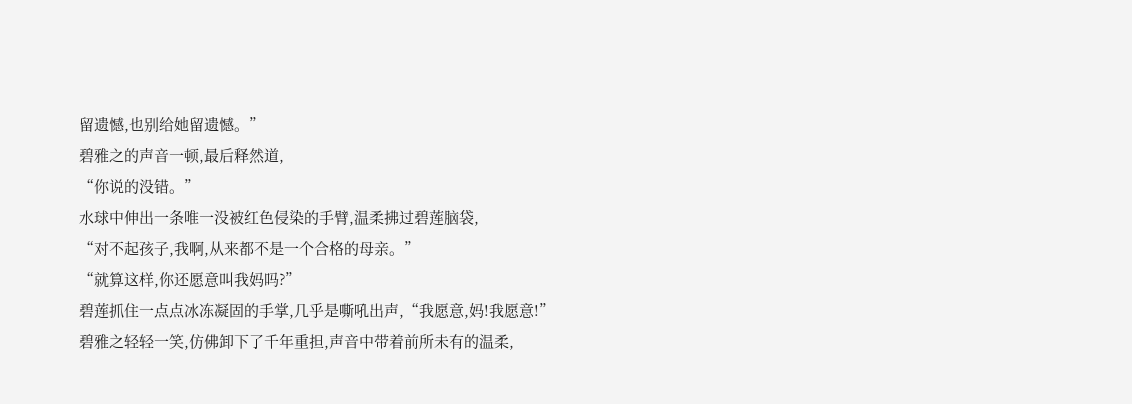留遗憾,也别给她留遗憾。”
碧雅之的声音一顿,最后释然道,
“你说的没错。”
水球中伸出一条唯一没被红色侵染的手臂,温柔拂过碧莲脑袋,
“对不起孩子,我啊,从来都不是一个合格的母亲。”
“就算这样,你还愿意叫我妈吗?”
碧莲抓住一点点冰冻凝固的手掌,几乎是嘶吼出声,“我愿意,妈!我愿意!”
碧雅之轻轻一笑,仿佛卸下了千年重担,声音中带着前所未有的温柔,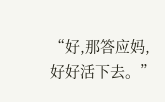“好,那答应妈,好好活下去。”